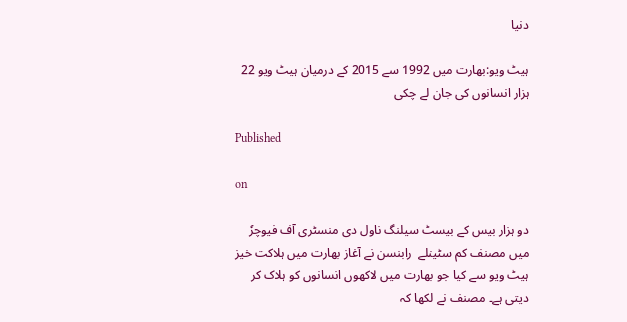دنیا

ہیٹ ویو:بھارت میں 1992 سے 2015 کے درمیان ہیٹ ویو 22 ہزار انسانوں کی جان لے چکی

Published

on

دو ہزار بیس کے بیسٹ سیلنگ ناول دی منسٹری آف فیوچرٗ میں مصنف کم سٹینلے  رابنسن نے آغاز بھارت میں ہلاکت خیز ہیٹ ویو سے کیا جو بھارت میں لاکھوں انسانوں کو ہلاک کر دیتی ہے۔ مصنف نے لکھا کہ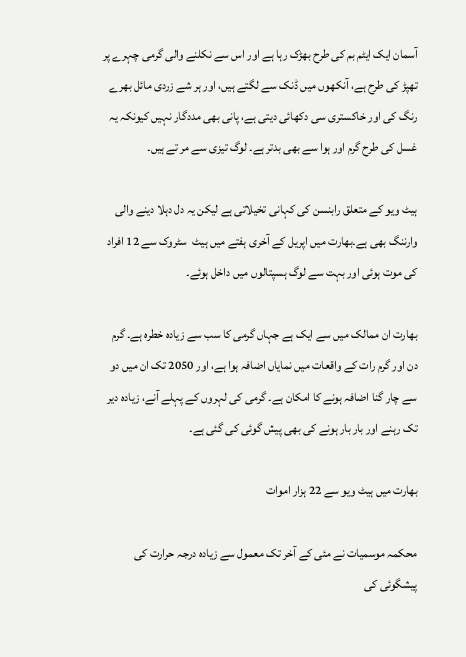آسمان ایک ایٹم بم کی طرح بھڑک رہا ہے اور اس سے نکلنے والی گرمی چہرے پر تھپڑ کی طرح ہے، آنکھوں میں ڈنک سے لگتے ہیں، اور ہر شے زردی مائل بھرے رنگ کی اور خاکستری سی دکھائی دیتی ہے، پانی بھی مددگار نہیں کیونکہ یہ غسل کی طرح گرم اور ہوا سے بھی بدتر ہے۔ لوگ تیزی سے مر تے ہیں۔

ہیٹ ویو کے متعلق رابنسن کی کہانی تخیلاتی ہے لیکن یہ دل دہلا دینے والی وارننگ بھی ہے۔بھارت میں اپریل کے آخری ہفتے میں ہیٹ  سٹروک سے 12 افراد کی موت ہوئی اور بہت سے لوگ ہسپتالوں میں داخل ہوئے۔

بھارت ان ممالک میں سے ایک ہے جہاں گرمی کا سب سے زیادہ خطرہ ہے۔ گرم دن اور گرم رات کے واقعات میں نمایاں اضافہ ہوا ہے، اور 2050 تک ان میں دو سے چار گنا اضافہ ہونے کا امکان ہے۔ گرمی کی لہروں کے پہلے آنے، زیادہ دیر تک رہنے اور بار بار ہونے کی بھی پیش گوئی کی گئی ہے۔

بھارت میں ہیٹ ویو سے 22 ہزار اموات

محکمہ موسمیات نے مئی کے آخر تک معمول سے زیادہ درجہ حرارت کی پیشگوئی کی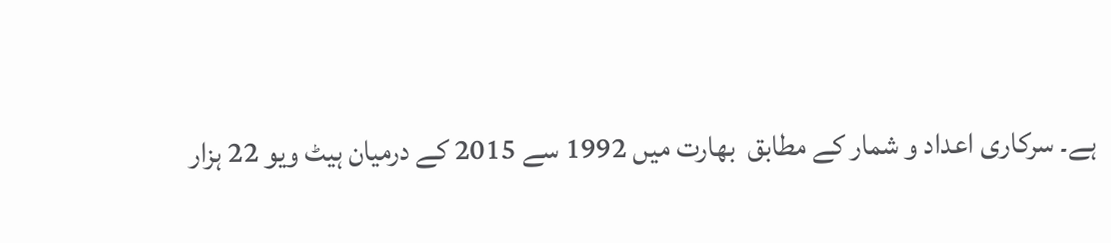ہے۔ سرکاری اعداد و شمار کے مطابق  بھارت میں 1992 سے 2015 کے درمیان ہیٹ ویو 22 ہزار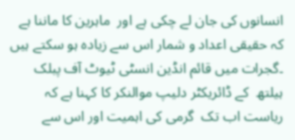انسانوں کی جان لے چکی ہے اور  ماہرین کا ماننا ہے کہ حقیقی اعداد و شمار اس سے زیادہ ہو سکتے ہیں ۔گجرات میں قائم انڈین انسٹی ٹیوٹ آف پبلک ہیلتھ  کے ڈائریکٹر دلیپ موالنکر کا کہنا ہے کہ   ریاست اب تک  گرمی کی اہمیت اور اس سے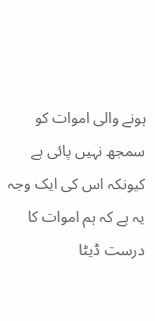ہونے والی اموات کو  سمجھ نہیں پائی ہے کیونکہ اس کی ایک وجہ یہ ہے کہ ہم اموات کا درست ڈیٹا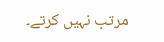مرتب نہیں کرتے۔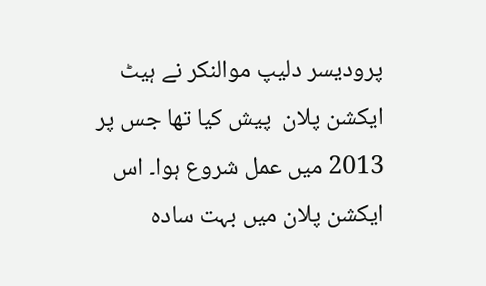پرودیسر دلیپ موالنکر نے ہیٹ ایکشن پلان  پیش کیا تھا جس پر 2013 میں عمل شروع ہوا۔ اس ایکشن پلان میں بہت سادہ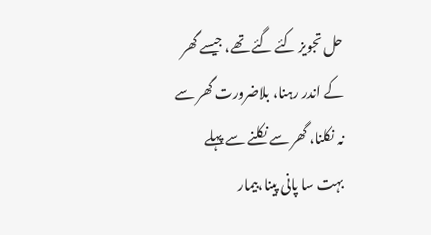حل تجویز کئے گئے تھے، جیسے گھر کے اندر رہنا، بلاضرورت گھر سے نہ نکلنا، گھر سے نکلنے سے پہلے بہت سا پانی پینا،بیمار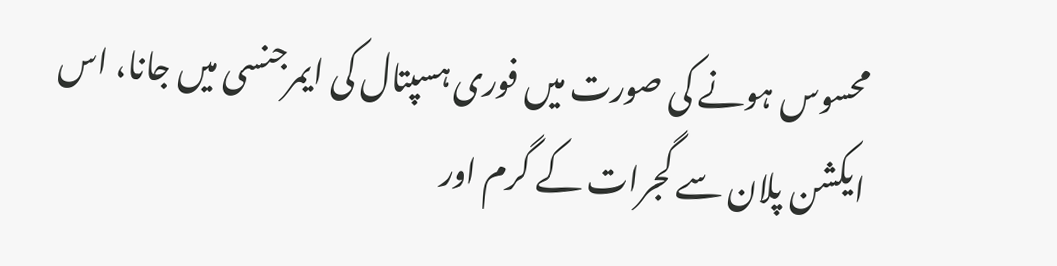محسوس ہونے کی صورت میں فوری ہسپتال کی ایمرجنسی میں جانا، اس ایکشن پلان سے گجرات کے گرم اور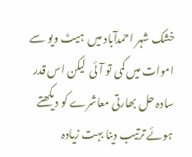خشک شہر احمدآباد میں  ہیٹ ویو سے اموات میں کمی تو آئی  لیکن اس قدر سادہ حل بھارتی معاشرے کو دیکھتے ہوئے ترتیب دینا بہت زیادہ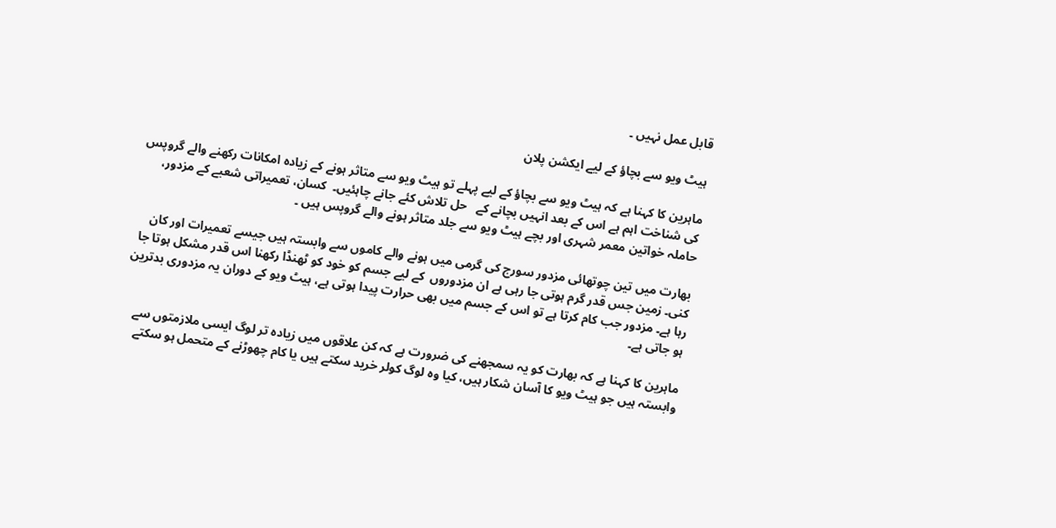قابل عمل نہیں ۔

ہیٹ ویو سے بچاؤ کے لیے ایکشن پلان

ماہرین کا کہنا ہے کہ ہیٹ ویو سے بچاؤ کے لیے پہلے تو ہیٹ ویو سے متاثر ہونے کے زیادہ امکانات رکھنے والے گروپس کی شناخت اہم ہے اس کے بعد انہیں بچانے کے   حل تلاش کئے جانے چاہئیں۔  کسان، تعمیراتی شعبے کے مزدور، حاملہ خواتین معمر شہری اور بچے ہیٹ ویو سے جلد متاثر ہونے والے گروپس ہیں ۔

بھارت میں تین چوتھائی مزدور سورج کی گرمی میں ہونے والے کاموں سے وابستہ ہیں جیسے تعمیرات اور کان کنی۔ زمین جس قدر گرم ہوتی جا رہی ہے ان مزدوروں  کے لیے جسم کو خود کو ٹھنڈا رکھنا اس قدر مشکل ہوتا جا رہا ہے۔ مزدور جب کام کرتا ہے تو اس کے جسم میں بھی حرارت پیدا ہوتی ہے، ہیٹ ویو کے دوران یہ مزدوری بدترین ہو جاتی ہے۔

ماہرین کا کہنا ہے کہ بھارت کو یہ سمجھنے کی ضرورت ہے کہ کن علاقوں میں زیادہ تر لوگ ایسی ملازمتوں سے وابستہ ہیں جو ہیٹ ویو کا آسان شکار ہیں، کیا وہ لوگ کولر خرید سکتے ہیں یا کام چھوڑنے کے متحمل ہو سکتے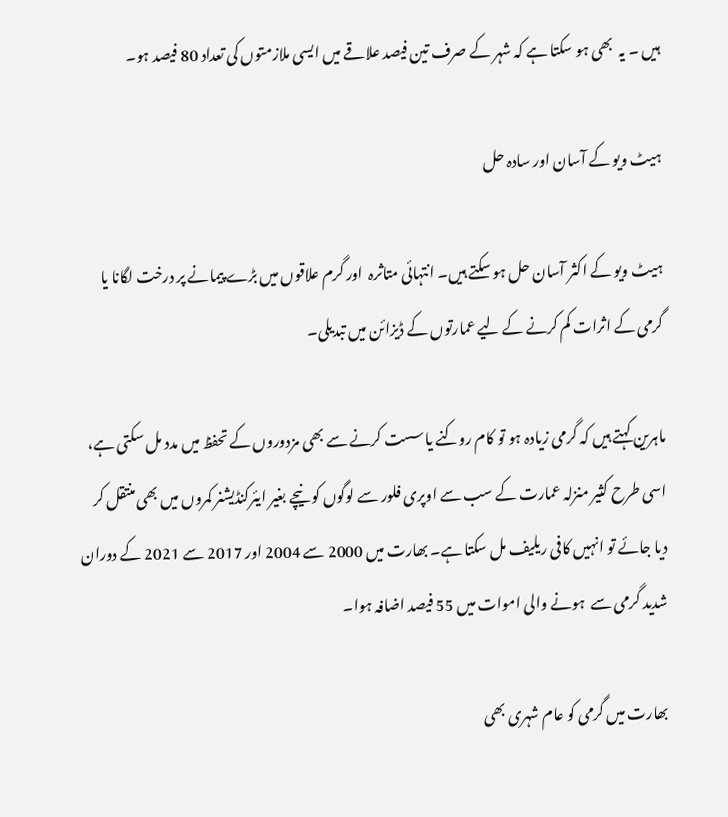ہیں ۔ یہ  بھی ہو سکتا ہے کہ شہر کے صرف تین فیصد علاقے میں ایسی ملازمتوں کی تعداد 80 فیصد ہو۔

ہیٹ ویو کے آسان اور سادہ حل

ہیٹ ویو کے اکثر آسان حل ہو سکتے ہیں۔ انتہائی متاثرہ  اور گرم علاقوں میں بڑے پیمانے پر درخت لگانا یا گرمی کے اثرات کم کرنے کے لیے عمارتوں کے ڈیزائن میں تبدیلی۔

ماہرین کہتے ہیں کہ گرمی زیادہ ہو تو کام روکنے یا سست کرنے سے بھی مزدوروں کے تحفظ میں مدد مل سکتی ہے، اسی طرح کثیر منزلہ عمارت کے سب سے اوپری فلور سے لوگوں کو نیچے بغیر ایئرکنڈیشنر کمروں میں بھی منتقل کر دیا جائے تو انہیں کافی ریلیف مل سکتا ہے۔ بھارت میں 2000 سے 2004 اور 2017 سے 2021 کے دوران شدید گرمی سے  ہونے والی اموات میں 55 فیصد اضافہ ہوا۔

بھارت میں گرمی کو عام شہری بھی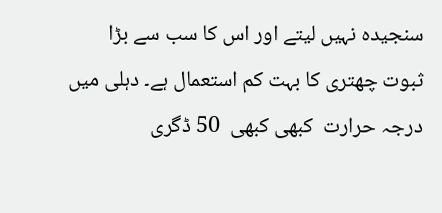سنجیدہ نہیں لیتے اور اس کا سب سے بڑا ثبوت چھتری کا بہت کم استعمال ہے۔ دہلی میں درجہ حرارت  کبھی کبھی  50 ڈگری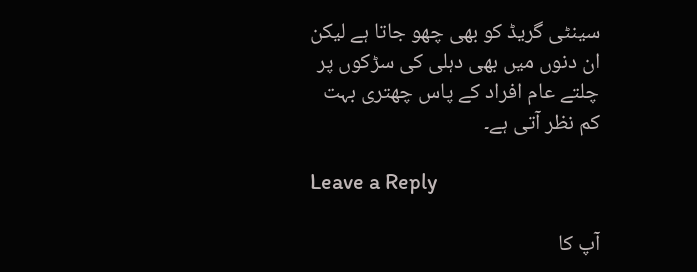سینٹی گریڈ کو بھی چھو جاتا ہے لیکن ان دنوں میں بھی دہلی کی سڑکوں پر چلتے عام افراد کے پاس چھتری بہت کم نظر آتی ہے۔

Leave a Reply

آپ کا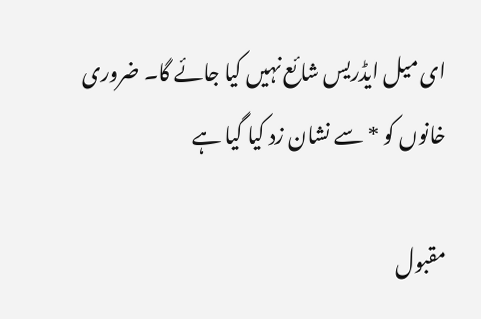ای میل ایڈریس شائع نہیں کیا جائے گا۔ ضروری خانوں کو * سے نشان زد کیا گیا ہے

مقبول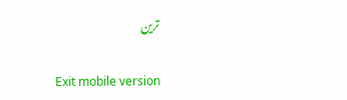ترین

Exit mobile version